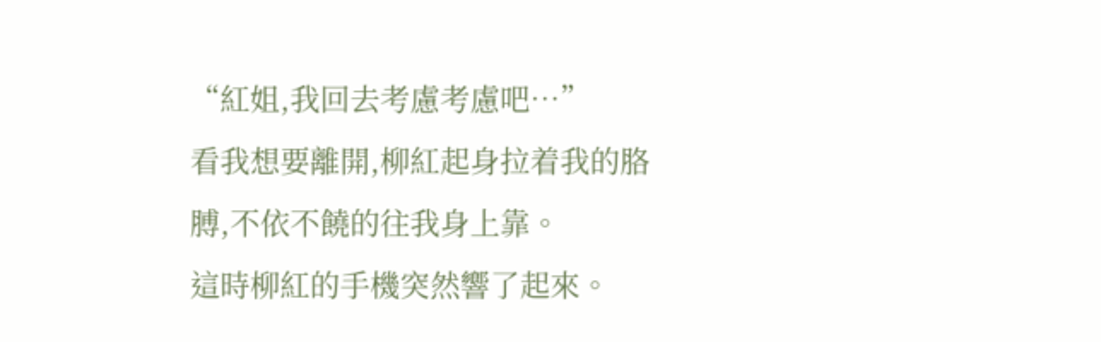“紅姐,我回去考慮考慮吧…”
看我想要離開,柳紅起身拉着我的胳膊,不依不饒的往我身上靠。
這時柳紅的手機突然響了起來。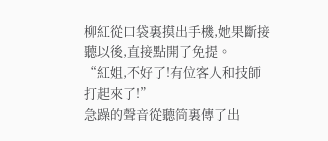柳紅從口袋裏摸出手機,她果斷接聽以後,直接點開了免提。
“紅姐,不好了!有位客人和技師打起來了!”
急躁的聲音從聽筒裏傳了出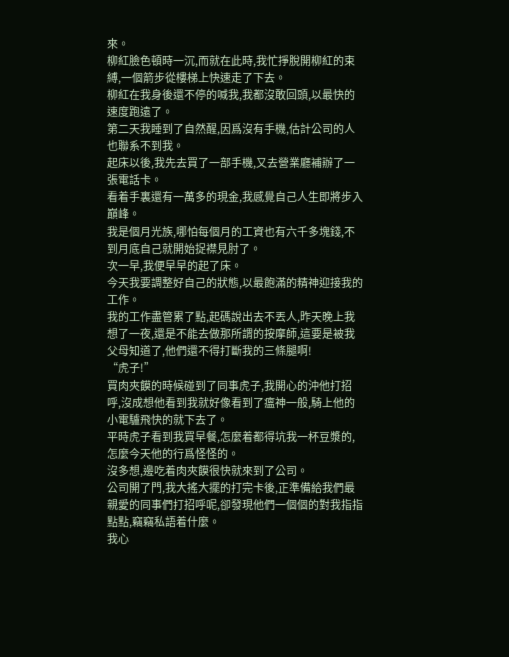來。
柳紅臉色頓時一沉,而就在此時,我忙掙脫開柳紅的束縛,一個箭步從樓梯上快速走了下去。
柳紅在我身後還不停的喊我,我都沒敢回頭,以最快的速度跑遠了。
第二天我睡到了自然醒,因爲沒有手機,估計公司的人也聯系不到我。
起床以後,我先去買了一部手機,又去營業廳補辦了一張電話卡。
看着手裏還有一萬多的現金,我感覺自己人生即將步入巔峰。
我是個月光族,哪怕每個月的工資也有六千多塊錢,不到月底自己就開始捉襟見肘了。
次一早,我便早早的起了床。
今天我要調整好自己的狀態,以最飽滿的精神迎接我的工作。
我的工作盡管累了點,起碼說出去不丟人,昨天晚上我想了一夜,還是不能去做那所謂的按摩師,這要是被我父母知道了,他們還不得打斷我的三條腿啊!
“虎子!”
買肉夾饃的時候碰到了同事虎子,我開心的沖他打招呼,沒成想他看到我就好像看到了瘟神一般,騎上他的小電驢飛快的就下去了。
平時虎子看到我買早餐,怎麼着都得坑我一杯豆漿的,怎麼今天他的行爲怪怪的。
沒多想,邊吃着肉夾饃很快就來到了公司。
公司開了門,我大搖大擺的打完卡後,正準備給我們最親愛的同事們打招呼呢,卻發現他們一個個的對我指指點點,竊竊私語着什麼。
我心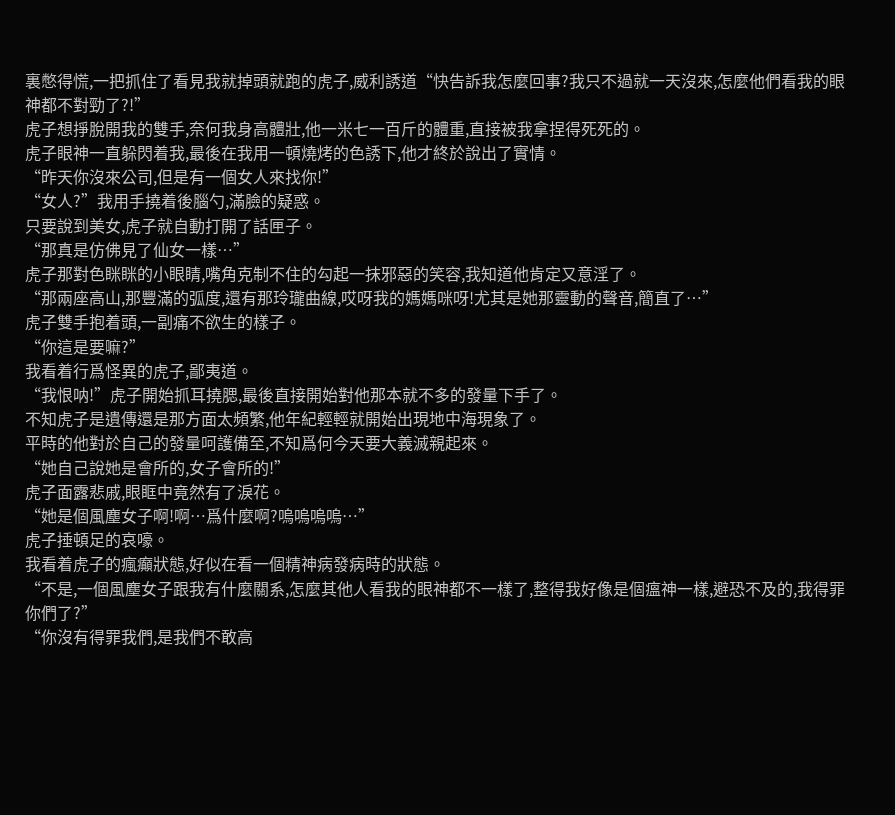裏憋得慌,一把抓住了看見我就掉頭就跑的虎子,威利誘道“快告訴我怎麼回事?我只不過就一天沒來,怎麼他們看我的眼神都不對勁了?!”
虎子想掙脫開我的雙手,奈何我身高體壯,他一米七一百斤的體重,直接被我拿捏得死死的。
虎子眼神一直躲閃着我,最後在我用一頓燒烤的色誘下,他才終於說出了實情。
“昨天你沒來公司,但是有一個女人來找你!”
“女人?”我用手撓着後腦勺,滿臉的疑惑。
只要說到美女,虎子就自動打開了話匣子。
“那真是仿佛見了仙女一樣…”
虎子那對色眯眯的小眼睛,嘴角克制不住的勾起一抹邪惡的笑容,我知道他肯定又意淫了。
“那兩座高山,那豐滿的弧度,還有那玲瓏曲線,哎呀我的媽媽咪呀!尤其是她那靈動的聲音,簡直了…”
虎子雙手抱着頭,一副痛不欲生的樣子。
“你這是要嘛?”
我看着行爲怪異的虎子,鄙夷道。
“我恨呐!”虎子開始抓耳撓腮,最後直接開始對他那本就不多的發量下手了。
不知虎子是遺傳還是那方面太頻繁,他年紀輕輕就開始出現地中海現象了。
平時的他對於自己的發量呵護備至,不知爲何今天要大義滅親起來。
“她自己說她是會所的,女子會所的!”
虎子面露悲戚,眼眶中竟然有了淚花。
“她是個風塵女子啊!啊…爲什麼啊?嗚嗚嗚嗚…”
虎子捶頓足的哀嚎。
我看着虎子的瘋癲狀態,好似在看一個精神病發病時的狀態。
“不是,一個風塵女子跟我有什麼關系,怎麼其他人看我的眼神都不一樣了,整得我好像是個瘟神一樣,避恐不及的,我得罪你們了?”
“你沒有得罪我們,是我們不敢高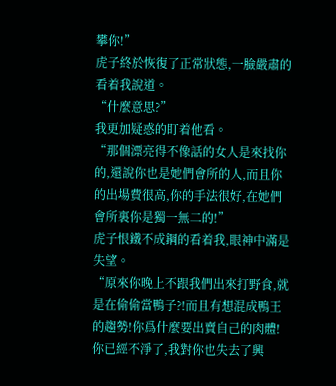攀你!”
虎子終於恢復了正常狀態,一臉嚴肅的看着我說道。
“什麼意思?”
我更加疑惑的盯着他看。
“那個漂亮得不像話的女人是來找你的,還說你也是她們會所的人,而且你的出場費很高,你的手法很好,在她們會所裏你是獨一無二的!”
虎子恨鐵不成鋼的看着我,眼神中滿是失望。
“原來你晚上不跟我們出來打野食,就是在偷偷當鴨子?!而且有想混成鴨王的趨勢!你爲什麼要出賣自己的肉體!你已經不淨了,我對你也失去了興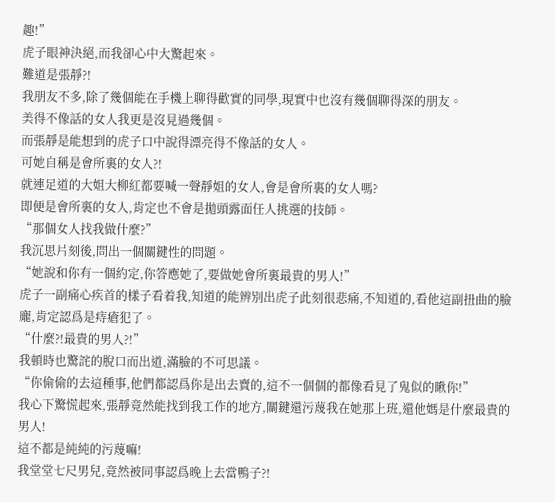趣!”
虎子眼神決絕,而我卻心中大驚起來。
難道是張靜?!
我朋友不多,除了幾個能在手機上聊得歡實的同學,現實中也沒有幾個聊得深的朋友。
美得不像話的女人我更是沒見過幾個。
而張靜是能想到的虎子口中說得漂亮得不像話的女人。
可她自稱是會所裏的女人?!
就連足道的大姐大柳紅都要喊一聲靜姐的女人,會是會所裏的女人嗎?
即便是會所裏的女人,肯定也不會是拋頭露面任人挑選的技師。
“那個女人找我做什麼?”
我沉思片刻後,問出一個關鍵性的問題。
“她說和你有一個約定,你答應她了,要做她會所裏最貴的男人!”
虎子一副痛心疾首的樣子看着我,知道的能辨別出虎子此刻很悲痛,不知道的,看他這副扭曲的臉龐,肯定認爲是痔瘡犯了。
“什麼?!最貴的男人?!”
我頓時也驚詫的脫口而出道,滿臉的不可思議。
“你偷偷的去這種事,他們都認爲你是出去賣的,這不一個個的都像看見了鬼似的瞅你!”
我心下驚慌起來,張靜竟然能找到我工作的地方,關鍵還污蔑我在她那上班,還他媽是什麼最貴的男人!
這不都是純純的污蔑嘛!
我堂堂七尺男兒,竟然被同事認爲晚上去當鴨子?!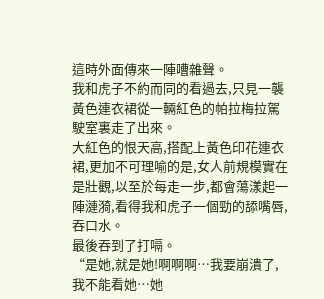這時外面傳來一陣嘈雜聲。
我和虎子不約而同的看過去,只見一襲黃色連衣裙從一輛紅色的帕拉梅拉駕駛室裏走了出來。
大紅色的恨天高,搭配上黃色印花連衣裙,更加不可理喻的是,女人前規模實在是壯觀,以至於每走一步,都會蕩漾起一陣漣漪,看得我和虎子一個勁的舔嘴唇,吞口水。
最後吞到了打嗝。
“是她,就是她!啊啊啊…我要崩潰了,我不能看她…她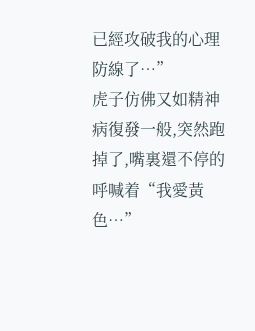已經攻破我的心理防線了…”
虎子仿佛又如精神病復發一般,突然跑掉了,嘴裏還不停的呼喊着“我愛黃色…”